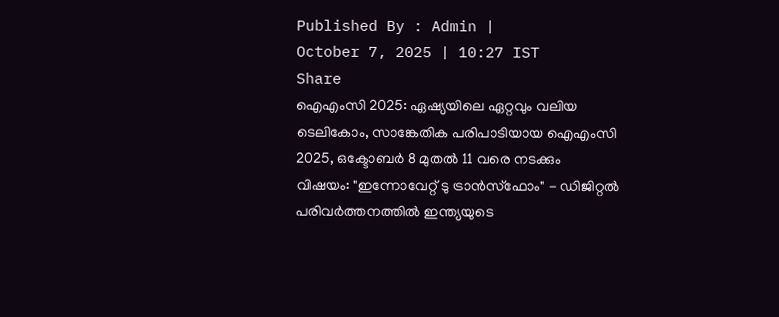Published By : Admin |
October 7, 2025 | 10:27 IST
Share
ഐഎംസി 2025: ഏഷ്യയിലെ ഏറ്റവും വലിയ ടെലികോം, സാങ്കേതിക പരിപാടിയായ ഐഎംസി 2025, ഒക്ടോബർ 8 മുതൽ 11 വരെ നടക്കും
വിഷയം: "ഇന്നോവേറ്റ് ടു ട്രാൻസ്ഫോം" - ഡിജിറ്റൽ പരിവർത്തനത്തിൽ ഇന്ത്യയുടെ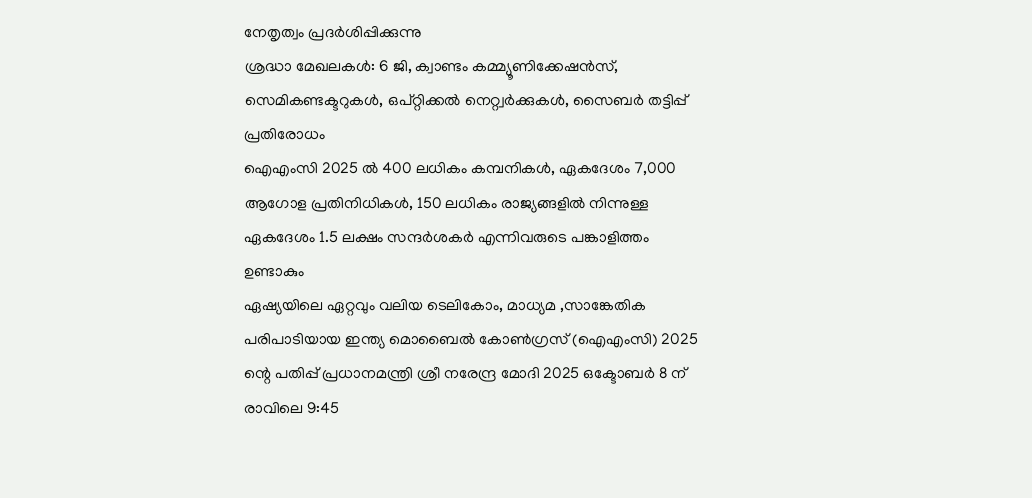നേതൃത്വം പ്രദർശിപ്പിക്കുന്നു
ശ്രദ്ധാ മേഖലകൾ: 6 ജി, ക്വാണ്ടം കമ്മ്യൂണിക്കേഷൻസ്, സെമികണ്ടക്ടറുകൾ, ഒപ്റ്റിക്കൽ നെറ്റ്വർക്കുകൾ, സൈബർ തട്ടിപ്പ് പ്രതിരോധം
ഐഎംസി 2025 ൽ 400 ലധികം കമ്പനികൾ, ഏകദേശം 7,000 ആഗോള പ്രതിനിധികൾ, 150 ലധികം രാജ്യങ്ങളിൽ നിന്നുള്ള ഏകദേശം 1.5 ലക്ഷം സന്ദർശകർ എന്നിവരുടെ പങ്കാളിത്തം ഉണ്ടാകും
ഏഷ്യയിലെ ഏറ്റവും വലിയ ടെലികോം, മാധ്യമ ,സാങ്കേതിക പരിപാടിയായ ഇന്ത്യ മൊബൈൽ കോൺഗ്രസ് (ഐഎംസി) 2025 ന്റെ പതിപ്പ് പ്രധാനമന്ത്രി ശ്രീ നരേന്ദ്ര മോദി 2025 ഒക്ടോബർ 8 ന് രാവിലെ 9:45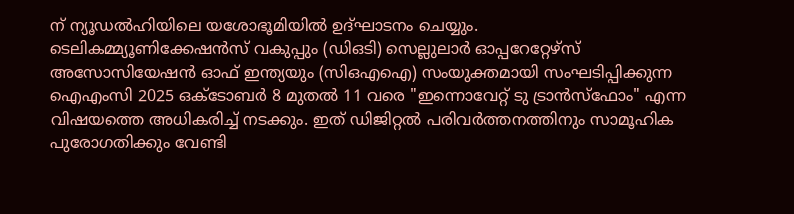ന് ന്യൂഡൽഹിയിലെ യശോഭൂമിയിൽ ഉദ്ഘാടനം ചെയ്യും.
ടെലികമ്മ്യൂണിക്കേഷൻസ് വകുപ്പും (ഡിഒടി) സെല്ലുലാർ ഓപ്പറേറ്റേഴ്സ് അസോസിയേഷൻ ഓഫ് ഇന്ത്യയും (സിഒഎഐ) സംയുക്തമായി സംഘടിപ്പിക്കുന്ന ഐഎംസി 2025 ഒക്ടോബർ 8 മുതൽ 11 വരെ "ഇന്നൊവേറ്റ് ടു ട്രാൻസ്ഫോം" എന്ന വിഷയത്തെ അധികരിച്ച് നടക്കും. ഇത് ഡിജിറ്റൽ പരിവർത്തനത്തിനും സാമൂഹിക പുരോഗതിക്കും വേണ്ടി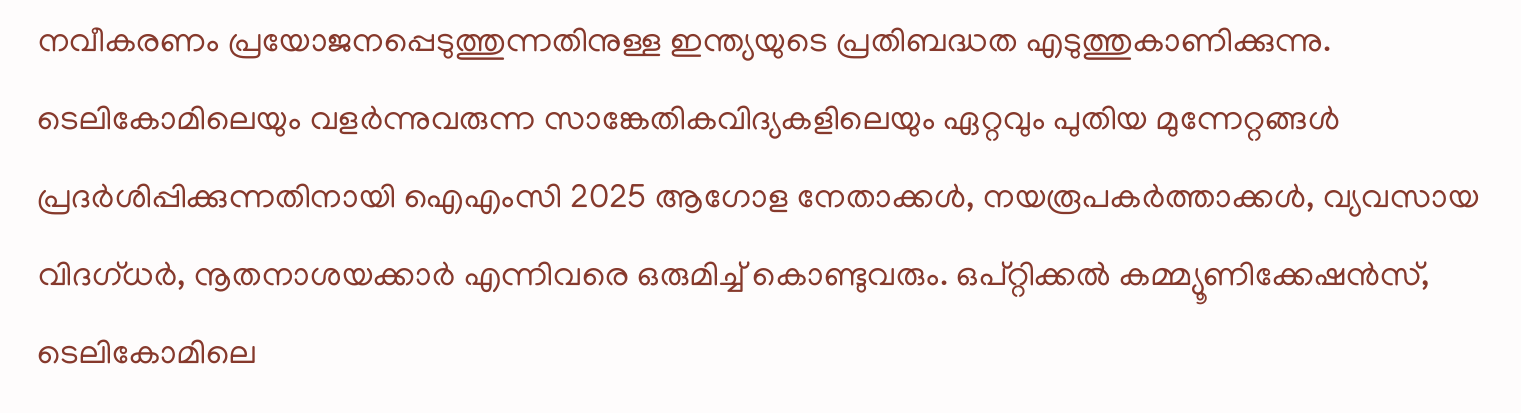നവീകരണം പ്രയോജനപ്പെടുത്തുന്നതിനുള്ള ഇന്ത്യയുടെ പ്രതിബദ്ധത എടുത്തുകാണിക്കുന്നു.
ടെലികോമിലെയും വളർന്നുവരുന്ന സാങ്കേതികവിദ്യകളിലെയും ഏറ്റവും പുതിയ മുന്നേറ്റങ്ങൾ പ്രദർശിപ്പിക്കുന്നതിനായി ഐഎംസി 2025 ആഗോള നേതാക്കൾ, നയരൂപകർത്താക്കൾ, വ്യവസായ വിദഗ്ധർ, നൂതനാശയക്കാർ എന്നിവരെ ഒരുമിച്ച് കൊണ്ടുവരും. ഒപ്റ്റിക്കൽ കമ്മ്യൂണിക്കേഷൻസ്, ടെലികോമിലെ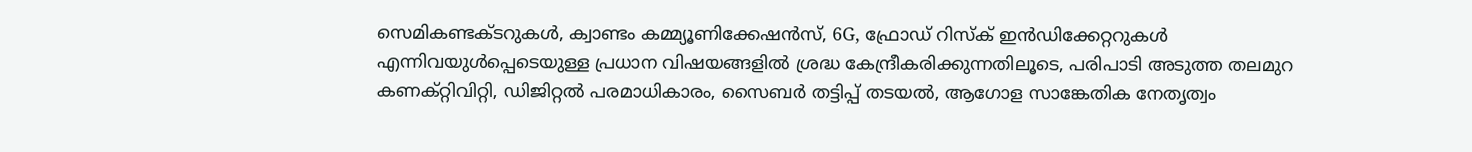സെമികണ്ടക്ടറുകൾ, ക്വാണ്ടം കമ്മ്യൂണിക്കേഷൻസ്, 6G, ഫ്രോഡ് റിസ്ക് ഇൻഡിക്കേറ്ററുകൾ എന്നിവയുൾപ്പെടെയുള്ള പ്രധാന വിഷയങ്ങളിൽ ശ്രദ്ധ കേന്ദ്രീകരിക്കുന്നതിലൂടെ, പരിപാടി അടുത്ത തലമുറ കണക്റ്റിവിറ്റി, ഡിജിറ്റൽ പരമാധികാരം, സൈബർ തട്ടിപ്പ് തടയൽ, ആഗോള സാങ്കേതിക നേതൃത്വം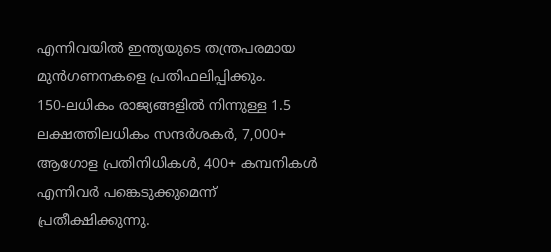എന്നിവയിൽ ഇന്ത്യയുടെ തന്ത്രപരമായ മുൻഗണനകളെ പ്രതിഫലിപ്പിക്കും.
150-ലധികം രാജ്യങ്ങളിൽ നിന്നുള്ള 1.5 ലക്ഷത്തിലധികം സന്ദർശകർ, 7,000+ ആഗോള പ്രതിനിധികൾ, 400+ കമ്പനികൾ എന്നിവർ പങ്കെടുക്കുമെന്ന് പ്രതീക്ഷിക്കുന്നു.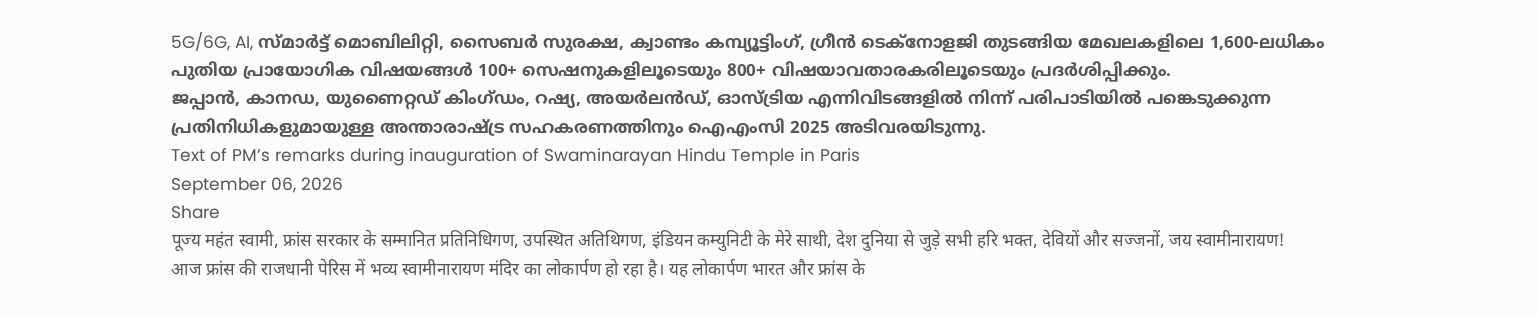5G/6G, AI, സ്മാർട്ട് മൊബിലിറ്റി, സൈബർ സുരക്ഷ, ക്വാണ്ടം കമ്പ്യൂട്ടിംഗ്, ഗ്രീൻ ടെക്നോളജി തുടങ്ങിയ മേഖലകളിലെ 1,600-ലധികം പുതിയ പ്രായോഗിക വിഷയങ്ങൾ 100+ സെഷനുകളിലൂടെയും 800+ വിഷയാവതാരകരിലൂടെയും പ്രദർശിപ്പിക്കും.
ജപ്പാൻ, കാനഡ, യുണൈറ്റഡ് കിംഗ്ഡം, റഷ്യ, അയർലൻഡ്, ഓസ്ട്രിയ എന്നിവിടങ്ങളിൽ നിന്ന് പരിപാടിയിൽ പങ്കെടുക്കുന്ന പ്രതിനിധികളുമായുള്ള അന്താരാഷ്ട്ര സഹകരണത്തിനും ഐഎംസി 2025 അടിവരയിടുന്നു.
Text of PM’s remarks during inauguration of Swaminarayan Hindu Temple in Paris
September 06, 2026
Share
पूज्य महंत स्वामी, फ्रांस सरकार के सम्मानित प्रतिनिधिगण, उपस्थित अतिथिगण, इंडियन कम्युनिटी के मेरे साथी, देश दुनिया से जुड़े सभी हरि भक्त, देवियों और सज्जनों, जय स्वामीनारायण!
आज फ्रांस की राजधानी पेरिस में भव्य स्वामीनारायण मंदिर का लोकार्पण हो रहा है। यह लोकार्पण भारत और फ्रांस के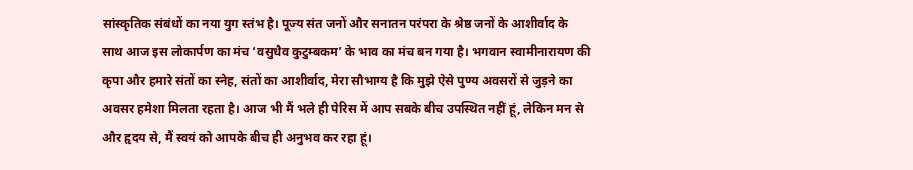सांस्कृतिक संबंधों का नया युग स्तंभ है। पूज्य संत जनों और सनातन परंपरा के श्रेष्ठ जनों के आशीर्वाद के साथ आज इस लोकार्पण का मंच ‘वसुधैव कुटुम्बकम’ के भाव का मंच बन गया है। भगवान स्वामीनारायण की कृपा और हमारे संतों का स्नेह, संतों का आशीर्वाद, मेरा सौभाग्य है कि मुझे ऐसे पुण्य अवसरों से जुड़ने का अवसर हमेशा मिलता रहता है। आज भी मैं भले ही पेरिस में आप सबके बीच उपस्थित नहीं हूं, लेकिन मन से और हृदय से, मैं स्वयं को आपके बीच ही अनुभव कर रहा हूं।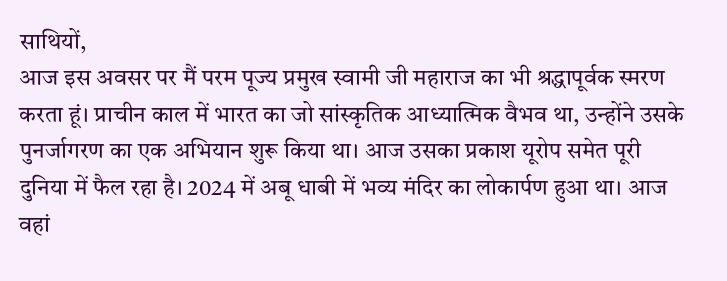साथियों,
आज इस अवसर पर मैं परम पूज्य प्रमुख स्वामी जी महाराज का भी श्रद्धापूर्वक स्मरण करता हूं। प्राचीन काल में भारत का जो सांस्कृतिक आध्यात्मिक वैभव था, उन्होंने उसके पुनर्जागरण का एक अभियान शुरू किया था। आज उसका प्रकाश यूरोप समेत पूरी दुनिया में फैल रहा है। 2024 में अबू धाबी में भव्य मंदिर का लोकार्पण हुआ था। आज वहां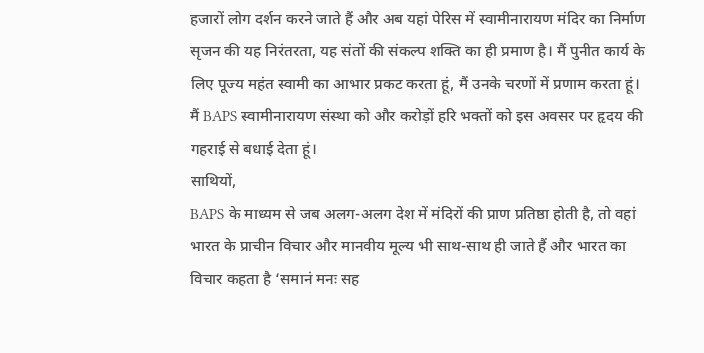हजारों लोग दर्शन करने जाते हैं और अब यहां पेरिस में स्वामीनारायण मंदिर का निर्माण सृजन की यह निरंतरता, यह संतों की संकल्प शक्ति का ही प्रमाण है। मैं पुनीत कार्य के लिए पूज्य महंत स्वामी का आभार प्रकट करता हूं, मैं उनके चरणों में प्रणाम करता हूं। मैं BAPS स्वामीनारायण संस्था को और करोड़ों हरि भक्तों को इस अवसर पर हृदय की गहराई से बधाई देता हूं।
साथियों,
BAPS के माध्यम से जब अलग-अलग देश में मंदिरों की प्राण प्रतिष्ठा होती है, तो वहां भारत के प्राचीन विचार और मानवीय मूल्य भी साथ-साथ ही जाते हैं और भारत का विचार कहता है ‘समानं मनः सह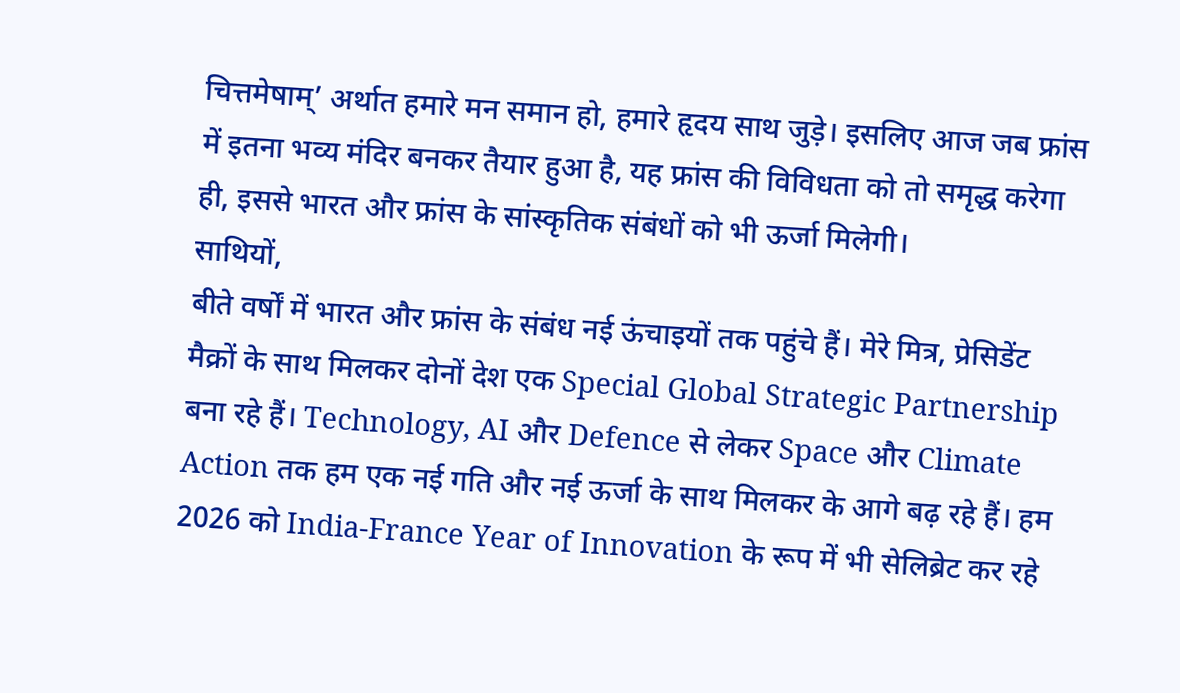चित्तमेषाम्’ अर्थात हमारे मन समान हो, हमारे हृदय साथ जुड़े। इसलिए आज जब फ्रांस में इतना भव्य मंदिर बनकर तैयार हुआ है, यह फ्रांस की विविधता को तो समृद्ध करेगा ही, इससे भारत और फ्रांस के सांस्कृतिक संबंधों को भी ऊर्जा मिलेगी।
साथियों,
बीते वर्षों में भारत और फ्रांस के संबंध नई ऊंचाइयों तक पहुंचे हैं। मेरे मित्र, प्रेसिडेंट मैक्रों के साथ मिलकर दोनों देश एक Special Global Strategic Partnership बना रहे हैं। Technology, AI और Defence से लेकर Space और Climate Action तक हम एक नई गति और नई ऊर्जा के साथ मिलकर के आगे बढ़ रहे हैं। हम 2026 को India-France Year of Innovation के रूप में भी सेलिब्रेट कर रहे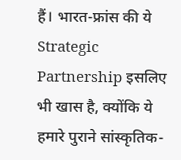हैं। भारत-फ्रांस की ये Strategic Partnership इसलिए भी खास है, क्योंकि ये हमारे पुराने सांस्कृतिक-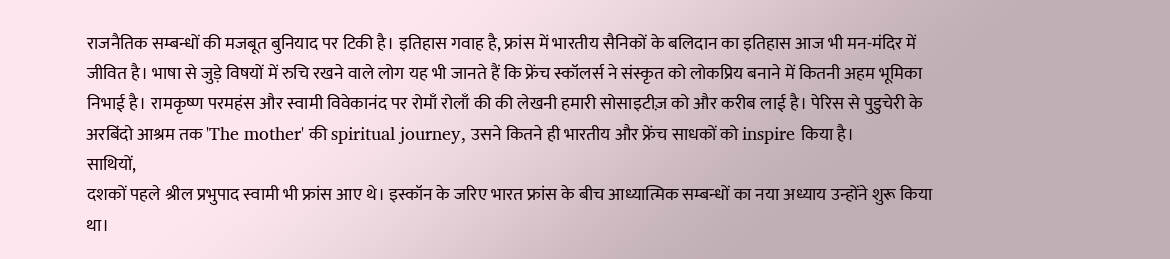राजनैतिक सम्बन्धों की मजबूत बुनियाद पर टिकी है। इतिहास गवाह है, फ्रांस में भारतीय सैनिकों के बलिदान का इतिहास आज भी मन-मंदिर में जीवित है। भाषा से जुड़े विषयों में रुचि रखने वाले लोग यह भी जानते हैं कि फ्रेंच स्कॉलर्स ने संस्कृत को लोकप्रिय बनाने में कितनी अहम भूमिका निभाई है। रामकृष्ण परमहंस और स्वामी विवेकानंद पर रोमाँ रोलाँ की की लेखनी हमारी सोसाइटीज़ को और करीब लाई है। पेरिस से पुडुचेरी के अरबिंदो आश्रम तक 'The mother' की spiritual journey, उसने कितने ही भारतीय और फ्रेंच साधकों को inspire किया है।
साथियों,
दशकों पहले श्रील प्रभुपाद स्वामी भी फ्रांस आए थे। इस्कॉन के जरिए भारत फ्रांस के बीच आध्यात्मिक सम्बन्धों का नया अध्याय उन्होंने शुरू किया था।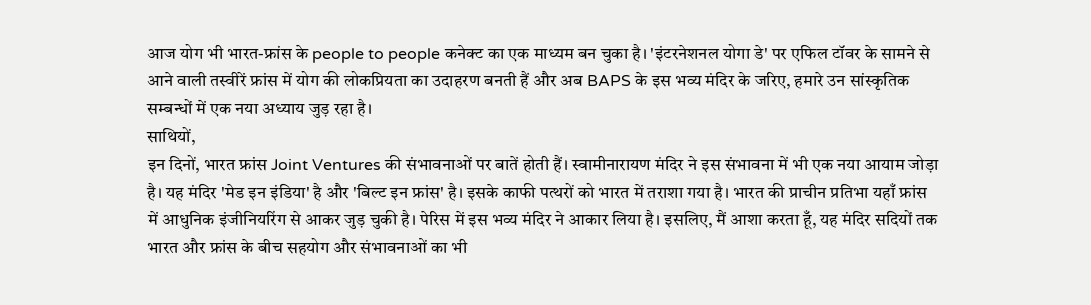आज योग भी भारत-फ्रांस के people to people कनेक्ट का एक माध्यम बन चुका है। 'इंटरनेशनल योगा डे' पर एफिल टॉवर के सामने से आने वाली तस्वीरें फ्रांस में योग की लोकप्रियता का उदाहरण बनती हैं और अब BAPS के इस भव्य मंदिर के जरिए, हमारे उन सांस्कृतिक सम्बन्धों में एक नया अध्याय जुड़ रहा है।
साथियों,
इन दिनों, भारत फ्रांस Joint Ventures की संभावनाओं पर बातें होती हैं। स्वामीनारायण मंदिर ने इस संभावना में भी एक नया आयाम जोड़ा है। यह मंदिर 'मेड इन इंडिया' है और 'बिल्ट इन फ्रांस' है। इसके काफी पत्थरों को भारत में तराशा गया है। भारत की प्राचीन प्रतिभा यहाँ फ्रांस में आधुनिक इंजीनियरिंग से आकर जुड़ चुकी है। पेरिस में इस भव्य मंदिर ने आकार लिया है। इसलिए, मैं आशा करता हूँ, यह मंदिर सदियों तक भारत और फ्रांस के बीच सहयोग और संभावनाओं का भी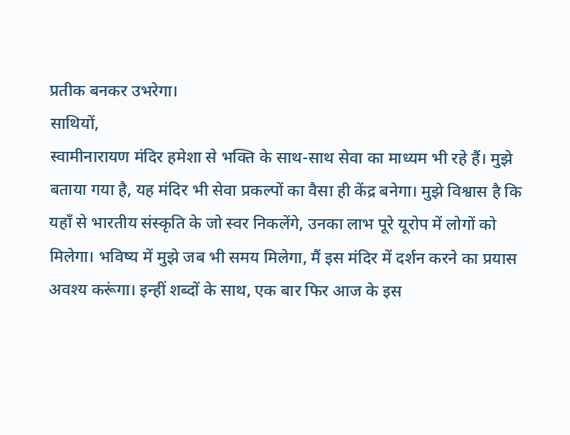प्रतीक बनकर उभरेगा।
साथियों,
स्वामीनारायण मंदिर हमेशा से भक्ति के साथ-साथ सेवा का माध्यम भी रहे हैं। मुझे बताया गया है, यह मंदिर भी सेवा प्रकल्पों का वैसा ही केंद्र बनेगा। मुझे विश्वास है कि यहाँ से भारतीय संस्कृति के जो स्वर निकलेंगे, उनका लाभ पूरे यूरोप में लोगों को मिलेगा। भविष्य में मुझे जब भी समय मिलेगा, मैं इस मंदिर में दर्शन करने का प्रयास अवश्य करूंगा। इन्हीं शब्दों के साथ, एक बार फिर आज के इस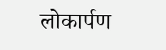लोकार्पण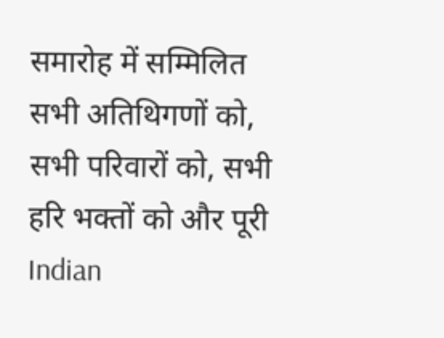समारोह में सम्मिलित सभी अतिथिगणों को, सभी परिवारों को, सभी हरि भक्तों को और पूरी Indian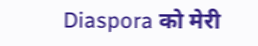Diaspora को मेरी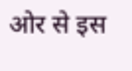ओर से इस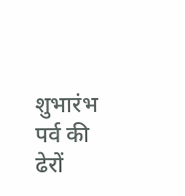शुभारंभ पर्व की ढेरों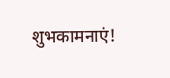शुभकामनाएं!